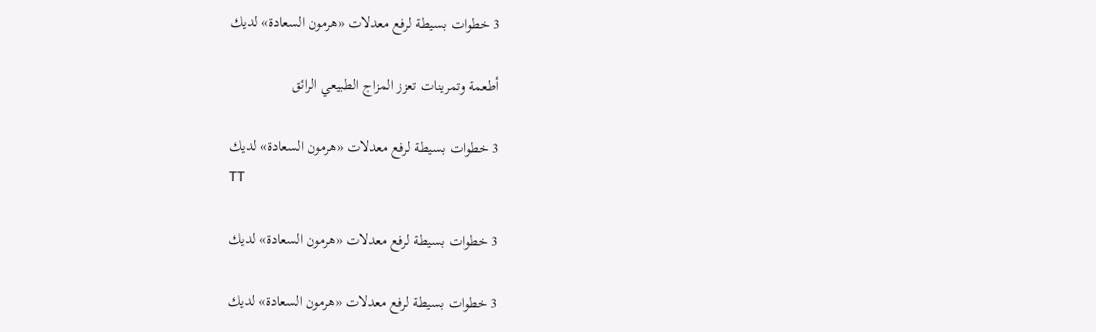3 خطوات بسيطة لرفع معدلات «هرمون السعادة» لديك

أطعمة وتمرينات تعزز المزاج الطبيعي الرائق

3 خطوات بسيطة لرفع معدلات «هرمون السعادة» لديك
TT

3 خطوات بسيطة لرفع معدلات «هرمون السعادة» لديك

3 خطوات بسيطة لرفع معدلات «هرمون السعادة» لديك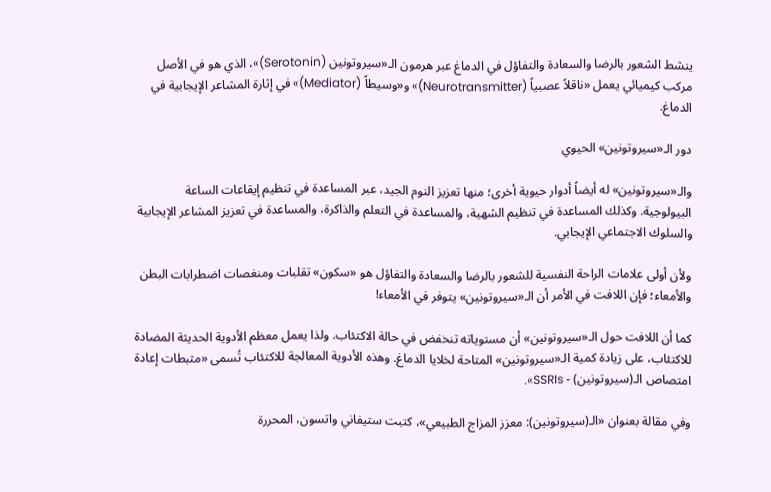ينشط الشعور بالرضا والسعادة والتفاؤل في الدماغ عبر هرمون الـ«سيروتونين (Serotonin)»، الذي هو في الأصل مركب كيميائي يعمل «ناقلاً عصبياً (Neurotransmitter)» و«وسيطاً (Mediator)» في إثارة المشاعر الإيجابية في الدماغ.

دور الـ«سيروتونين» الحيوي

والـ«سيروتونين» له أيضاً أدوار حيوية أخرى؛ منها تعزيز النوم الجيد، عبر المساعدة في تنظيم إيقاعات الساعة البيولوجية. وكذلك المساعدة في تنظيم الشهية، والمساعدة في التعلم والذاكرة، والمساعدة في تعزيز المشاعر الإيجابية والسلوك الاجتماعي الإيجابي.

ولأن أولى علامات الراحة النفسية للشعور بالرضا والسعادة والتفاؤل هو «سكون» تقلبات ومنغصات اضطرابات البطن والأمعاء؛ فإن اللافت في الأمر أن الـ«سيروتونين» يتوفر في الأمعاء!

كما أن اللافت حول الـ«سيروتونين» أن مستوياته تنخفض في حالة الاكتئاب. ولذا يعمل معظم الأدوية الحديثة المضادة للاكتئاب، على زيادة كمية الـ«سيروتونين» المتاحة لخلايا الدماغ. وهذه الأدوية المعالجة للاكتئاب تُسمى «مثبطات إعادة امتصاص الـ(سيروتونين) - SSRIs».

وفي مقالة بعنوان «الـ(سيروتونين): معزز المزاج الطبيعي»، كتبت ستيفاني واتسون، المحررة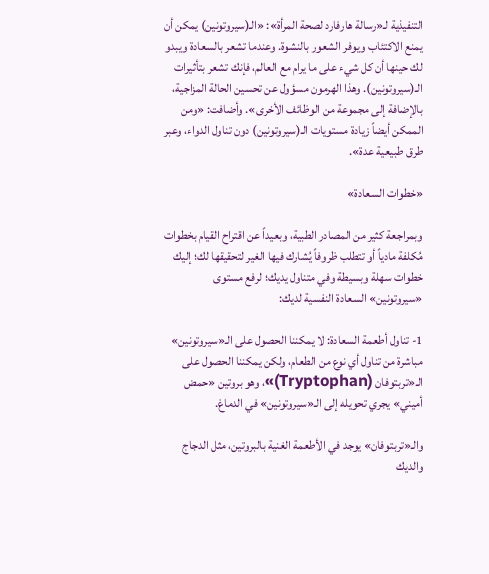التنفيذية لـ«رسالة هارفارد لصحة المرأة»: «الـ(سيروتونين) يمكن أن يمنع الاكتئاب ويوفر الشعور بالنشوة. وعندما تشعر بالسعادة ويبدو لك حينها أن كل شيء على ما يرام مع العالم، فإنك تشعر بتأثيرات الـ(سيروتونين). وهذا الهرمون مسؤول عن تحسين الحالة المزاجية، بالإضافة إلى مجموعة من الوظائف الأخرى». وأضافت: «ومن الممكن أيضاً زيادة مستويات الـ(سيروتونين) دون تناول الدواء، وعبر طرق طبيعية عدة».

«خطوات السعادة»

وبمراجعة كثير من المصادر الطبية، وبعيداً عن اقتراح القيام بخطوات مُكلفة مادياً أو تتطلب ظروفاً يُشارك فيها الغير لتحقيقها لك؛ إليك خطوات سهلة وبسيطة وفي متناول يديك؛ لرفع مستوى «سيروتونين» السعادة النفسية لديك:

1- تناول أطعمة السعادة: لا يمكننا الحصول على الـ«سيروتونين» مباشرة من تناول أي نوع من الطعام، ولكن يمكننا الحصول على الـ«تربتوفان (Tryptophan)»، وهو بروتين «حمض أميني» يجري تحويله إلى الـ«سيروتونين» في الدماغ.

والـ«تربتوفان» يوجد في الأطعمة الغنية بالبروتين، مثل الدجاج والديك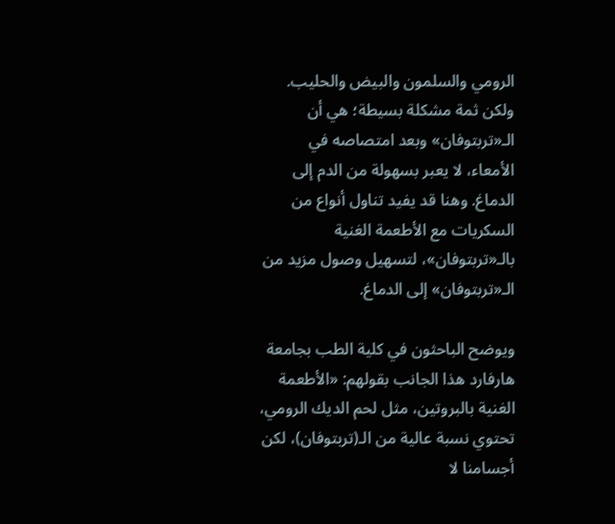الرومي والسلمون والبيض والحليب. ولكن ثمة مشكلة بسيطة؛ هي أن الـ«تربتوفان» وبعد امتصاصه في الأمعاء، لا يعبر بسهولة من الدم إلى الدماغ. وهنا قد يفيد تناول أنواع من السكريات مع الأطعمة الغنية بالـ«تربتوفان»، لتسهيل وصول مزيد من الـ«تربتوفان» إلى الدماغ.

ويوضح الباحثون في كلية الطب بجامعة هارفارد هذا الجانب بقولهم: «الأطعمة الغنية بالبروتين، مثل لحم الديك الرومي، تحتوي نسبة عالية من الـ(تربتوفان)، لكن أجسامنا لا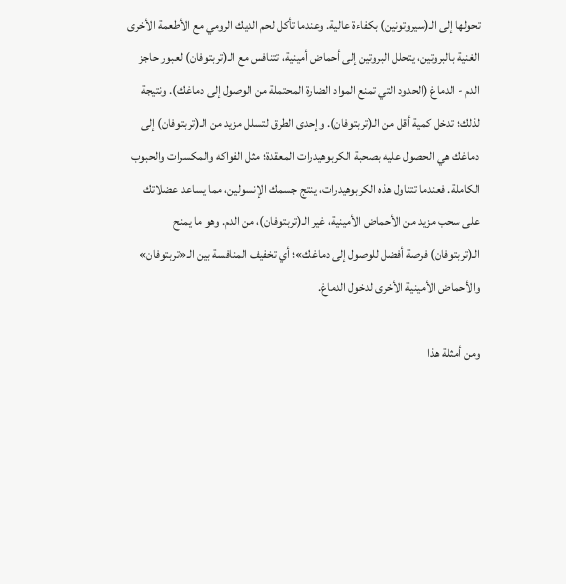تحولها إلى الـ(سيروتونين) بكفاءة عالية. وعندما تأكل لحم الديك الرومي مع الأطعمة الأخرى الغنية بالبروتين، يتحلل البروتين إلى أحماض أمينية، تتنافس مع الـ(تربتوفان) لعبور حاجز الدم - الدماغ (الحدود التي تمنع المواد الضارة المحتملة من الوصول إلى دماغك). ونتيجة لذلك؛ تدخل كمية أقل من الـ(تربتوفان). وإحدى الطرق لتسلل مزيد من الـ(تربتوفان) إلى دماغك هي الحصول عليه بصحبة الكربوهيدرات المعقدة؛ مثل الفواكه والمكسرات والحبوب الكاملة. فعندما تتناول هذه الكربوهيدرات، ينتج جسمك الإنسولين، مما يساعد عضلاتك على سحب مزيد من الأحماض الأمينية، غير الـ(تربتوفان)، من الدم. وهو ما يمنح الـ(تربتوفان) فرصة أفضل للوصول إلى دماغك»؛ أي تخفيف المنافسة بين الـ«تربتوفان» والأحماض الأمينية الأخرى لدخول الدماغ.

ومن أمثلة هذا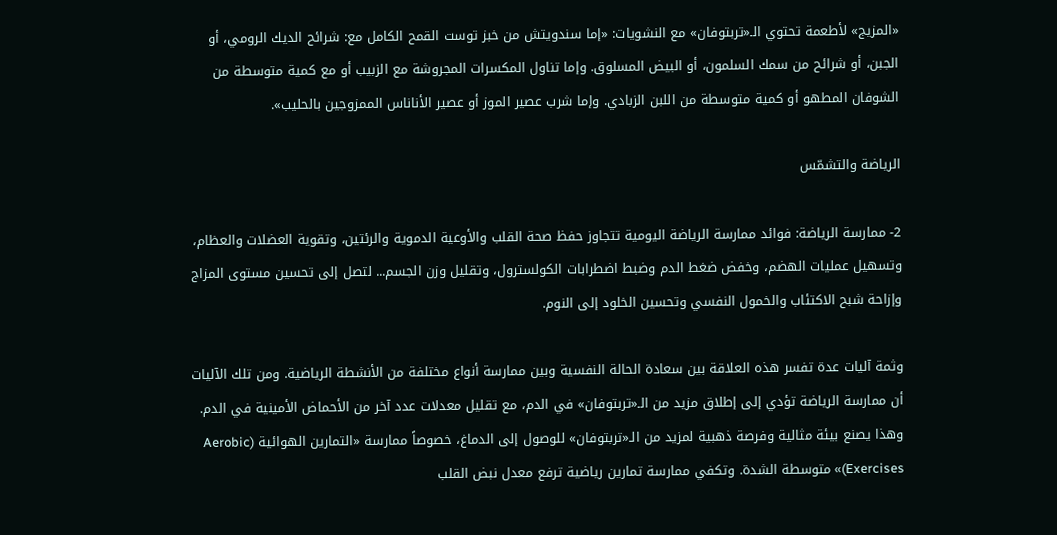«المزيج» لأطعمة تحتوي الـ«تربتوفان» مع النشويات: «إما سندويتش من خبز توست القمح الكامل مع: شرائح الديك الرومي، أو الجبن، أو شرائح من سمك السلمون، أو البيض المسلوق. وإما تناول المكسرات المجروشة مع الزبيب أو مع كمية متوسطة من الشوفان المطهو أو كمية متوسطة من اللبن الزبادي. وإما شرب عصير الموز أو عصير الأناناس الممزوجين بالحليب».

الرياضة والتشمّس

2- ممارسة الرياضة: فوائد ممارسة الرياضة اليومية تتجاوز حفظ صحة القلب والأوعية الدموية والرئتين، وتقوية العضلات والعظام، وتسهيل عمليات الهضم، وخفض ضغط الدم وضبط اضطرابات الكولسترول، وتقليل وزن الجسم... لتصل إلى تحسين مستوى المزاج وإزاحة شبح الاكتئاب والخمول النفسي وتحسين الخلود إلى النوم.

وثمة آليات عدة تفسر هذه العلاقة بين سعادة الحالة النفسية وبين ممارسة أنواع مختلفة من الأنشطة الرياضية. ومن تلك الآليات أن ممارسة الرياضة تؤدي إلى إطلاق مزيد من الـ«تربتوفان» في الدم، مع تقليل معدلات عدد آخر من الأحماض الأمينية في الدم. وهذا يصنع بيئة مثالية وفرصة ذهبية لمزيد من الـ«تربتوفان» للوصول إلى الدماغ، خصوصاً ممارسة «التمارين الهوائية (Aerobic Exercises)» متوسطة الشدة. وتكفي ممارسة تمارين رياضية ترفع معدل نبض القلب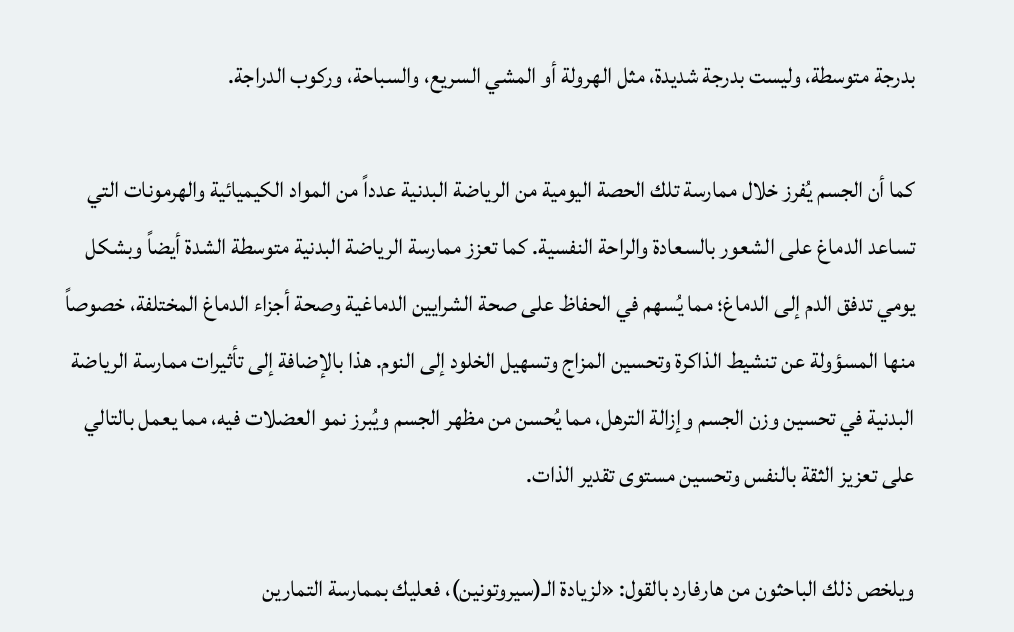بدرجة متوسطة، وليست بدرجة شديدة، مثل الهرولة أو المشي السريع، والسباحة، وركوب الدراجة.

كما أن الجسم يُفرز خلال ممارسة تلك الحصة اليومية من الرياضة البدنية عدداً من المواد الكيميائية والهرمونات التي تساعد الدماغ على الشعور بالسعادة والراحة النفسية. كما تعزز ممارسة الرياضة البدنية متوسطة الشدة أيضاً وبشكل يومي تدفق الدم إلى الدماغ؛ مما يُسهم في الحفاظ على صحة الشرايين الدماغية وصحة أجزاء الدماغ المختلفة، خصوصاً منها المسؤولة عن تنشيط الذاكرة وتحسين المزاج وتسهيل الخلود إلى النوم. هذا بالإضافة إلى تأثيرات ممارسة الرياضة البدنية في تحسين وزن الجسم وإزالة الترهل، مما يُحسن من مظهر الجسم ويُبرز نمو العضلات فيه، مما يعمل بالتالي على تعزيز الثقة بالنفس وتحسين مستوى تقدير الذات.

ويلخص ذلك الباحثون من هارفارد بالقول: «لزيادة الـ(سيروتونين)، فعليك بممارسة التمارين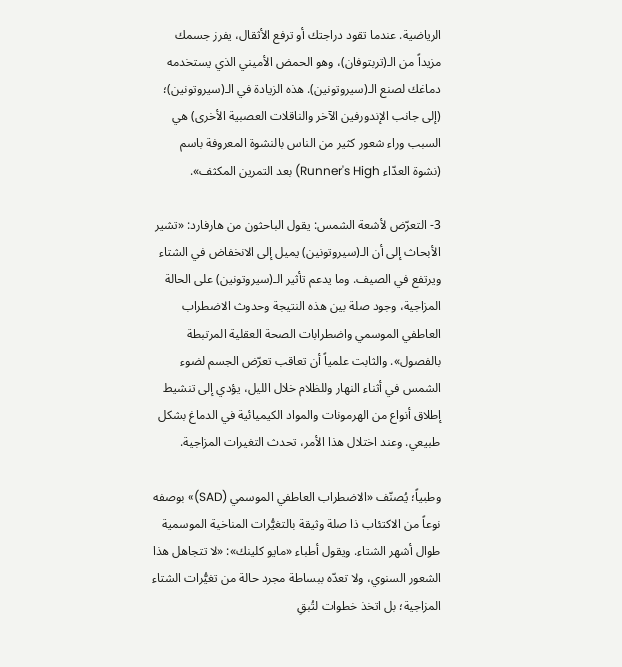الرياضية. عندما تقود دراجتك أو ترفع الأثقال، يفرز جسمك مزيداً من الـ(تربتوفان)، وهو الحمض الأميني الذي يستخدمه دماغك لصنع الـ(سيروتونين). هذه الزيادة في الـ(سيروتونين)؛ (إلى جانب الإندورفين الآخر والناقلات العصبية الأخرى) هي السبب وراء شعور كثير من الناس بالنشوة المعروفة باسم (نشوة العدّاء Runner's High) بعد التمرين المكثف».

3- التعرّض لأشعة الشمس: يقول الباحثون من هارفارد: «تشير الأبحاث إلى أن الـ(سيروتونين) يميل إلى الانخفاض في الشتاء ويرتفع في الصيف. وما يدعم تأثير الـ(سيروتونين) على الحالة المزاجية، وجود صلة بين هذه النتيجة وحدوث الاضطراب العاطفي الموسمي واضطرابات الصحة العقلية المرتبطة بالفصول». والثابت علمياً أن تعاقب تعرّض الجسم لضوء الشمس في أثناء النهار وللظلام خلال الليل، يؤدي إلى تنشيط إطلاق أنواع من الهرمونات والمواد الكيميائية في الدماغ بشكل طبيعي. وعند اختلال هذا الأمر، تحدث التغيرات المزاجية.

وطبياً؛ يُصنّف «الاضطراب العاطفي الموسمي (SAD)» بوصفه نوعاً من الاكتئاب ذا صلة وثيقة بالتغيُّرات المناخية الموسمية طوال أشهر الشتاء. ويقول أطباء «مايو كلينك»: «لا تتجاهل هذا الشعور السنوي، ولا تعدّه ببساطة مجرد حالة من تغيُّرات الشتاء المزاجية؛ بل اتخذ خطوات لتُبقِ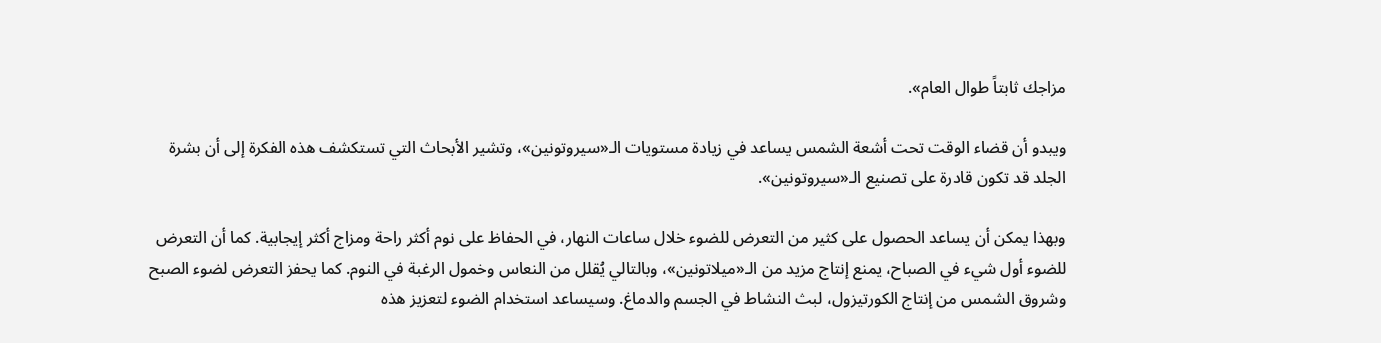مزاجك ثابتاً طوال العام».

ويبدو أن قضاء الوقت تحت أشعة الشمس يساعد في زيادة مستويات الـ«سيروتونين»، وتشير الأبحاث التي تستكشف هذه الفكرة إلى أن بشرة الجلد قد تكون قادرة على تصنيع الـ«سيروتونين».

وبهذا يمكن أن يساعد الحصول على كثير من التعرض للضوء خلال ساعات النهار، في الحفاظ على نوم أكثر راحة ومزاج أكثر إيجابية. كما أن التعرض للضوء أول شيء في الصباح، يمنع إنتاج مزيد من الـ«ميلاتونين»، وبالتالي يُقلل من النعاس وخمول الرغبة في النوم. كما يحفز التعرض لضوء الصبح وشروق الشمس من إنتاج الكورتيزول، لبث النشاط في الجسم والدماغ. وسيساعد استخدام الضوء لتعزيز هذه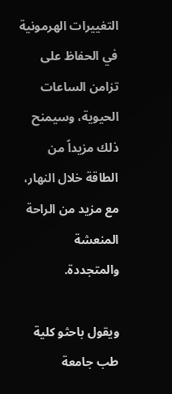التغييرات الهرمونية في الحفاظ على تزامن الساعات الحيوية، وسيمنح ذلك مزيداً من الطاقة خلال النهار، مع مزيد من الراحة المنعشة والمتجددة.

ويقول باحثو كلية طب جامعة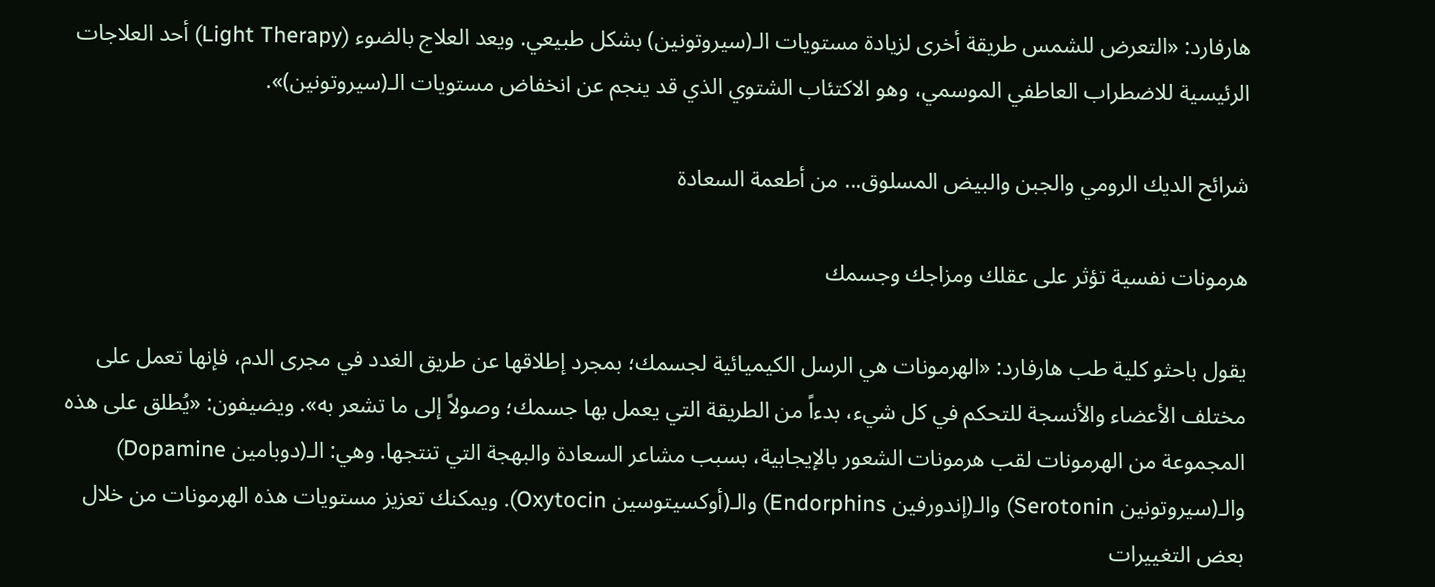هارفارد: «التعرض للشمس طريقة أخرى لزيادة مستويات الـ(سيروتونين) بشكل طبيعي. ويعد العلاج بالضوء (Light Therapy) أحد العلاجات الرئيسية للاضطراب العاطفي الموسمي، وهو الاكتئاب الشتوي الذي قد ينجم عن انخفاض مستويات الـ(سيروتونين)».

شرائح الديك الرومي والجبن والبيض المسلوق... من أطعمة السعادة

هرمونات نفسية تؤثر على عقلك ومزاجك وجسمك

يقول باحثو كلية طب هارفارد: «الهرمونات هي الرسل الكيميائية لجسمك؛ بمجرد إطلاقها عن طريق الغدد في مجرى الدم، فإنها تعمل على مختلف الأعضاء والأنسجة للتحكم في كل شيء، بدءاً من الطريقة التي يعمل بها جسمك؛ وصولاً إلى ما تشعر به». ويضيفون: «يُطلق على هذه المجموعة من الهرمونات لقب هرمونات الشعور بالإيجابية، بسبب مشاعر السعادة والبهجة التي تنتجها. وهي: الـ(دوبامين Dopamine) والـ(سيروتونين Serotonin) والـ(إندورفين Endorphins) والـ(أوكسيتوسين Oxytocin). ويمكنك تعزيز مستويات هذه الهرمونات من خلال بعض التغييرات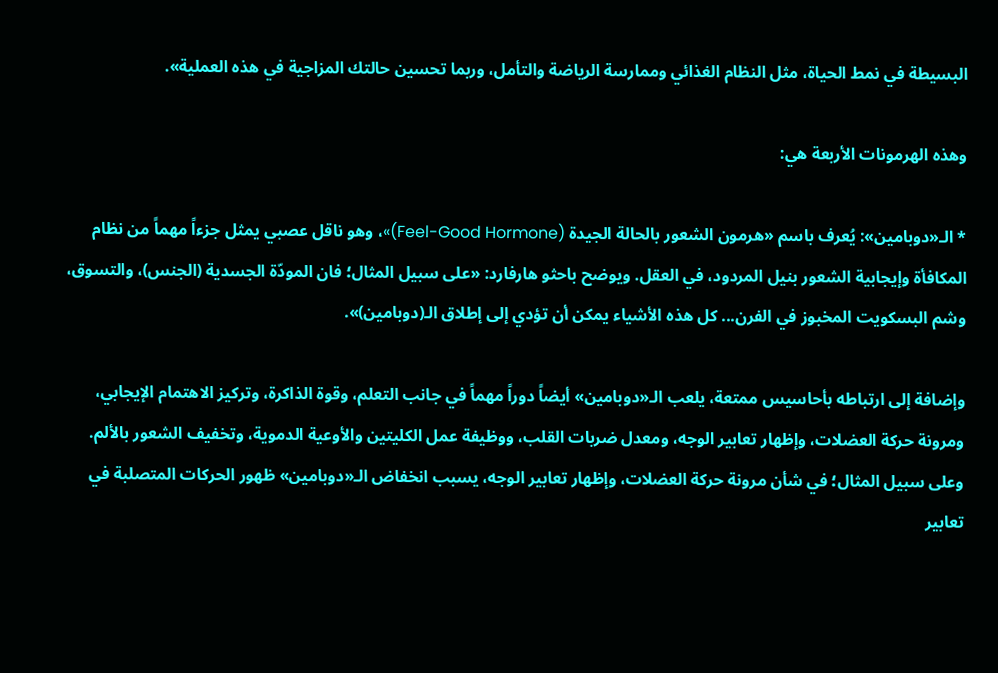البسيطة في نمط الحياة، مثل النظام الغذائي وممارسة الرياضة والتأمل، وربما تحسين حالتك المزاجية في هذه العملية».

وهذه الهرمونات الأربعة هي:

* الـ«دوبامين»: يُعرف باسم «هرمون الشعور بالحالة الجيدة (Feel-Good Hormone)»، وهو ناقل عصبي يمثل جزءاً مهماً من نظام المكافأة وإيجابية الشعور بنيل المردود، في العقل. ويوضح باحثو هارفارد: «على سبيل المثال؛ فان المودّة الجسدية (الجنس)، والتسوق، وشم البسكويت المخبوز في الفرن... كل هذه الأشياء يمكن أن تؤدي إلى إطلاق الـ(دوبامين)».

وإضافة إلى ارتباطه بأحاسيس ممتعة، يلعب الـ«دوبامين» أيضاً دوراً مهماً في جانب التعلم، وقوة الذاكرة، وتركيز الاهتمام الإيجابي، ومرونة حركة العضلات، وإظهار تعابير الوجه، ومعدل ضربات القلب، ووظيفة عمل الكليتين والأوعية الدموية، وتخفيف الشعور بالألم. وعلى سبيل المثال؛ في شأن مرونة حركة العضلات، وإظهار تعابير الوجه، يسبب انخفاض الـ«دوبامين» ظهور الحركات المتصلبة في تعابير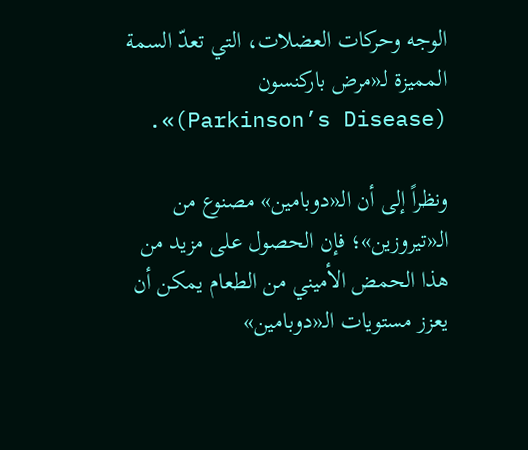الوجه وحركات العضلات، التي تعدّ السمة المميزة لـ«مرض باركنسون (Parkinson’s Disease)».

ونظراً إلى أن الـ«دوبامين» مصنوع من الـ«تيروزين»؛ فإن الحصول على مزيد من هذا الحمض الأميني من الطعام يمكن أن يعزز مستويات الـ«دوبامين»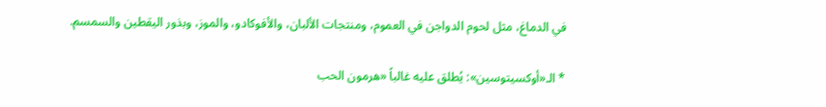في الدماغ، مثل لحوم الدواجن في العموم، ومنتجات الألبان، والأفوكادو، والموز، وبذور اليقطين والسمسم.

* الـ«أوكسيتوسين»: يُطلق عليه غالباً «هرمون الحب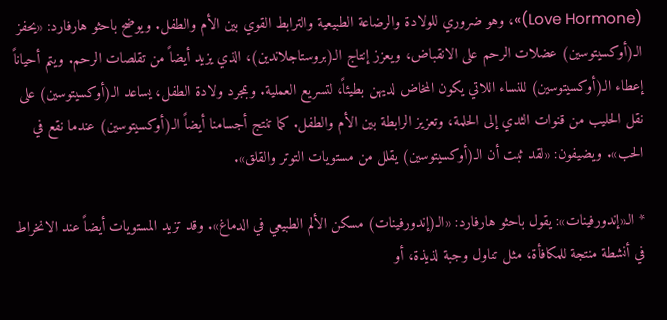(Love Hormone)»، وهو ضروري للولادة والرضاعة الطبيعية والترابط القوي بين الأم والطفل. ويوضح باحثو هارفارد: «يحفز الـ(أوكسيتوسين) عضلات الرحم على الانقباض، ويعزز إنتاج الـ(بروستاجلاندين)، الذي يزيد أيضاً من تقلصات الرحم. ويتم أحياناً إعطاء الـ(أوكسيتوسين) للنساء اللاتي يكون المخاض لديهن بطيئاً، لتسريع العملية. وبمجرد ولادة الطفل، يساعد الـ(أوكسيتوسين) على نقل الحليب من قنوات الثدي إلى الحلمة، وتعزيز الرابطة بين الأم والطفل. كما تنتج أجسامنا أيضاً الـ(أوكسيتوسين) عندما نقع في الحب». ويضيفون: «لقد ثبت أن الـ(أوكسيتوسين) يقلل من مستويات التوتر والقلق».

* الـ«إندورفينات»: يقول باحثو هارفارد: «الـ(إندورفينات) مسكن الألم الطبيعي في الدماغ». وقد تزيد المستويات أيضاً عند الانخراط في أنشطة منتجة للمكافأة، مثل تناول وجبة لذيذة، أو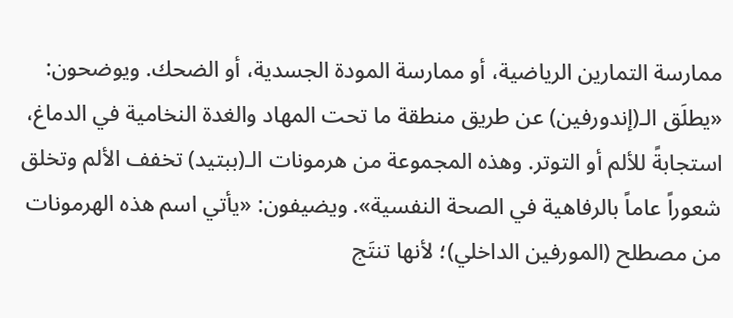ممارسة التمارين الرياضية، أو ممارسة المودة الجسدية، أو الضحك. ويوضحون: «يطلَق الـ(إندورفين) عن طريق منطقة ما تحت المهاد والغدة النخامية في الدماغ، استجابةً للألم أو التوتر. وهذه المجموعة من هرمونات الـ(ببتيد) تخفف الألم وتخلق شعوراً عاماً بالرفاهية في الصحة النفسية». ويضيفون: «يأتي اسم هذه الهرمونات من مصطلح (المورفين الداخلي)؛ لأنها تنتَج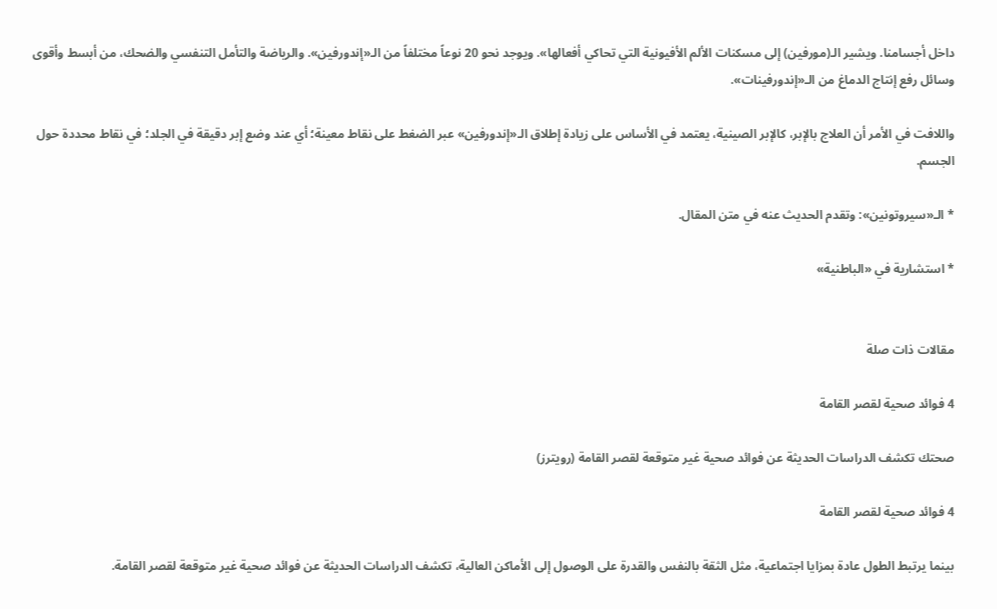داخل أجسامنا. ويشير الـ(مورفين) إلى مسكنات الألم الأفيونية التي تحاكي أفعالها». ويوجد نحو 20 نوعاً مختلفاً من الـ«إندورفين». والرياضة والتأمل التنفسي والضحك، من أبسط وأقوى وسائل رفع إنتاج الدماغ من الـ«إندورفينات».

واللافت في الأمر أن العلاج بالإبر، كالإبر الصينية، يعتمد في الأساس على زيادة إطلاق الـ«إندورفين» عبر الضغط على نقاط معينة؛ أي عند وضع إبر دقيقة في الجلد؛ في نقاط محددة حول الجسم.

* الـ«سيروتونين»: وتقدم الحديث عنه في متن المقال.

* استشارية في «الباطنية»


مقالات ذات صلة

4 فوائد صحية لقصر القامة

صحتك تكشف الدراسات الحديثة عن فوائد صحية غير متوقعة لقصر القامة (رويترز)

4 فوائد صحية لقصر القامة

بينما يرتبط الطول عادة بمزايا اجتماعية، مثل الثقة بالنفس والقدرة على الوصول إلى الأماكن العالية، تكشف الدراسات الحديثة عن فوائد صحية غير متوقعة لقصر القامة.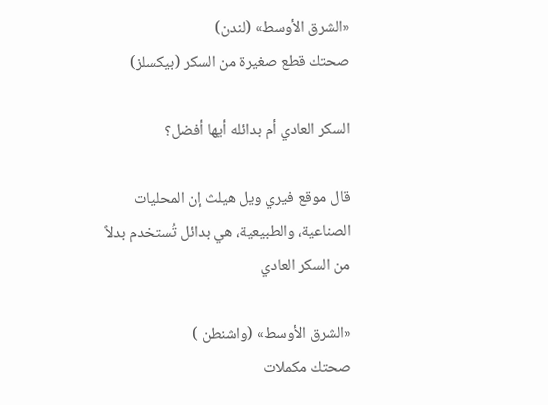«الشرق الأوسط» (لندن)
صحتك قطع صغيرة من السكر (بيكسلز)

السكر العادي أم بدائله أيها أفضل؟

قال موقع فيري ويل هيلث إن المحليات الصناعية، والطبيعية، هي بدائل تُستخدم بدلاً من السكر العادي

«الشرق الأوسط» (واشنطن )
صحتك مكملات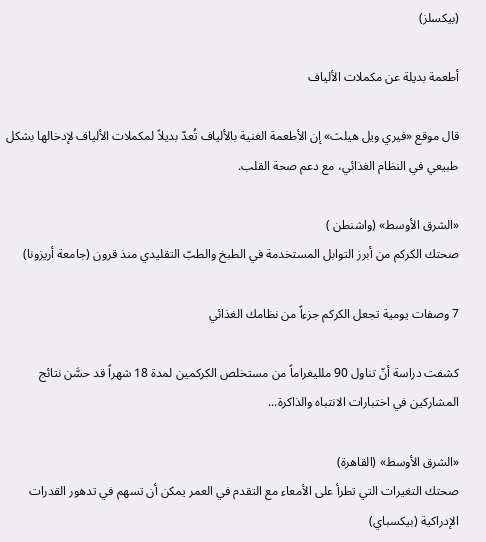(بيكسلز)

أطعمة بديلة عن مكملات الألياف

قال موقع «فيري ويل هيلث» إن الأطعمة الغنية بالألياف تُعدّ بديلاً لمكملات الألياف لإدخالها بشكل طبيعي في النظام الغذائي، مع دعم صحة القلب.

«الشرق الأوسط» (واشنطن )
صحتك الكركم من أبرز التوابل المستخدمة في الطبخ والطبّ التقليدي منذ قرون (جامعة أريزونا)

7 وصفات يومية تجعل الكركم جزءاً من نظامك الغذائي

كشفت دراسة أنّ تناول 90 ملليغراماً من مستخلص الكركمين لمدة 18 شهراً قد حسَّن نتائج المشاركين في اختبارات الانتباه والذاكرة...

«الشرق الأوسط» (القاهرة)
صحتك التغيرات التي تطرأ على الأمعاء مع التقدم في العمر يمكن أن تسهم في تدهور القدرات الإدراكية (بيكسباي)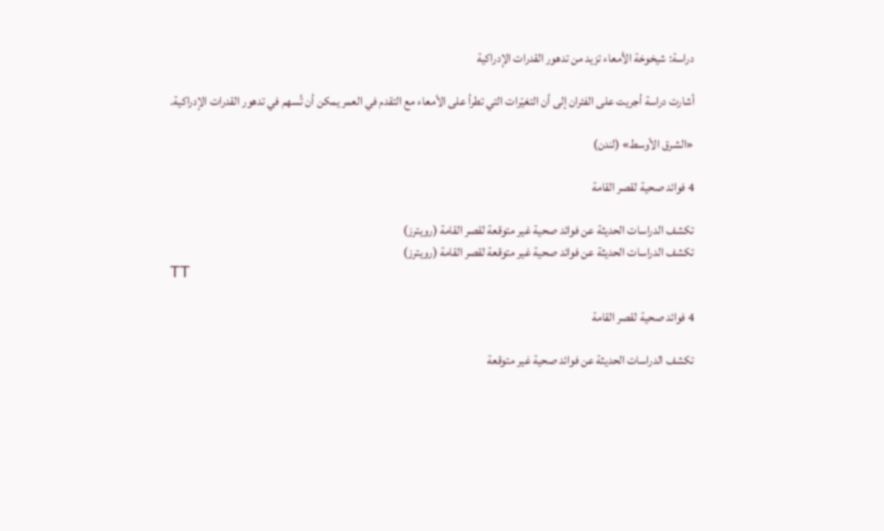دراسة: شيخوخة الأمعاء تزيد من تدهور القدرات الإدراكية

أشارت دراسة أجريت على الفئران إلى أن التغيّرات التي تطرأ على الأمعاء مع التقدم في العمر يمكن أن تُسهم في تدهور القدرات الإدراكية.

«الشرق الأوسط» (لندن)

4 فوائد صحية لقصر القامة

تكشف الدراسات الحديثة عن فوائد صحية غير متوقعة لقصر القامة (رويترز)
تكشف الدراسات الحديثة عن فوائد صحية غير متوقعة لقصر القامة (رويترز)
TT

4 فوائد صحية لقصر القامة

تكشف الدراسات الحديثة عن فوائد صحية غير متوقعة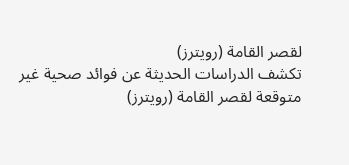لقصر القامة (رويترز)
تكشف الدراسات الحديثة عن فوائد صحية غير متوقعة لقصر القامة (رويترز)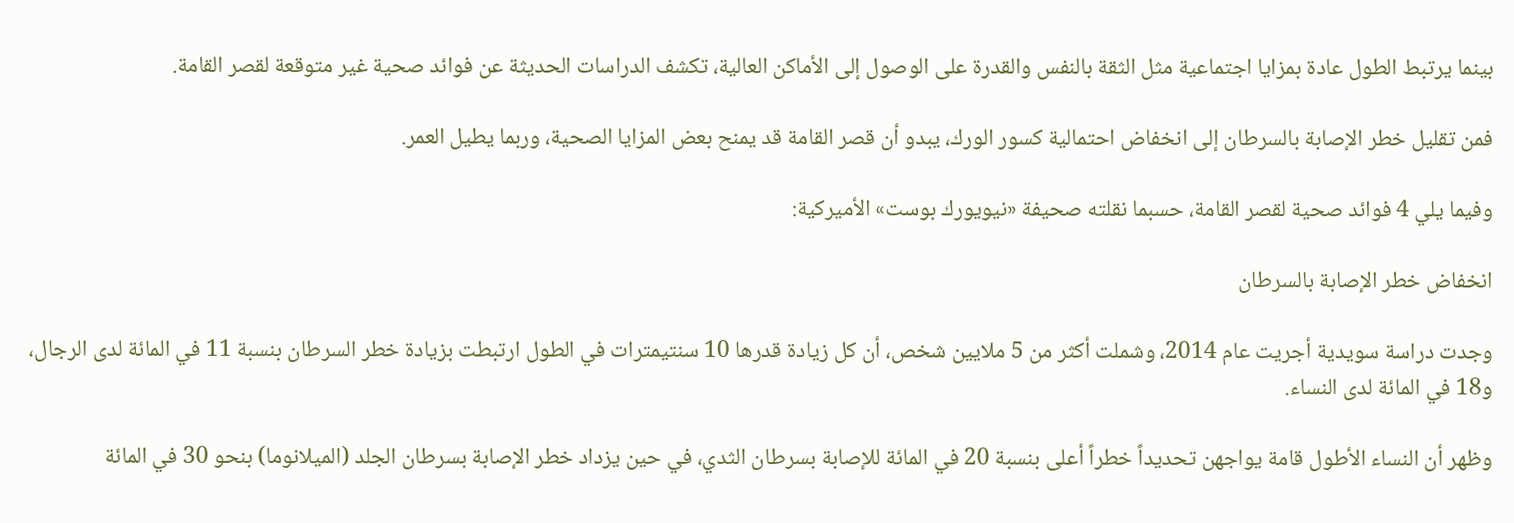بينما يرتبط الطول عادة بمزايا اجتماعية مثل الثقة بالنفس والقدرة على الوصول إلى الأماكن العالية، تكشف الدراسات الحديثة عن فوائد صحية غير متوقعة لقصر القامة.

فمن تقليل خطر الإصابة بالسرطان إلى انخفاض احتمالية كسور الورك، يبدو أن قصر القامة قد يمنح بعض المزايا الصحية، وربما يطيل العمر.

وفيما يلي 4 فوائد صحية لقصر القامة، حسبما نقلته صحيفة «نيويورك بوست» الأميركية:

انخفاض خطر الإصابة بالسرطان

وجدت دراسة سويدية أجريت عام 2014، وشملت أكثر من 5 ملايين شخص، أن كل زيادة قدرها 10 سنتيمترات في الطول ارتبطت بزيادة خطر السرطان بنسبة 11 في المائة لدى الرجال، و18 في المائة لدى النساء.

وظهر أن النساء الأطول قامة يواجهن تحديداً خطراً أعلى بنسبة 20 في المائة للإصابة بسرطان الثدي، في حين يزداد خطر الإصابة بسرطان الجلد (الميلانوما) بنحو 30 في المائة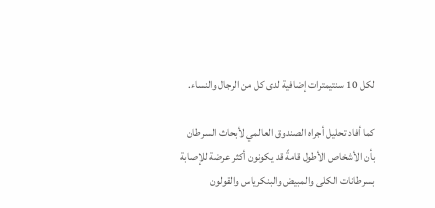لكل 10 سنتيمترات إضافية لدى كل من الرجال والنساء.

كما أفاد تحليل أجراه الصندوق العالمي لأبحاث السرطان بأن الأشخاص الأطول قامةً قد يكونون أكثر عرضة للإصابة بسرطانات الكلى والمبيض والبنكرياس والقولون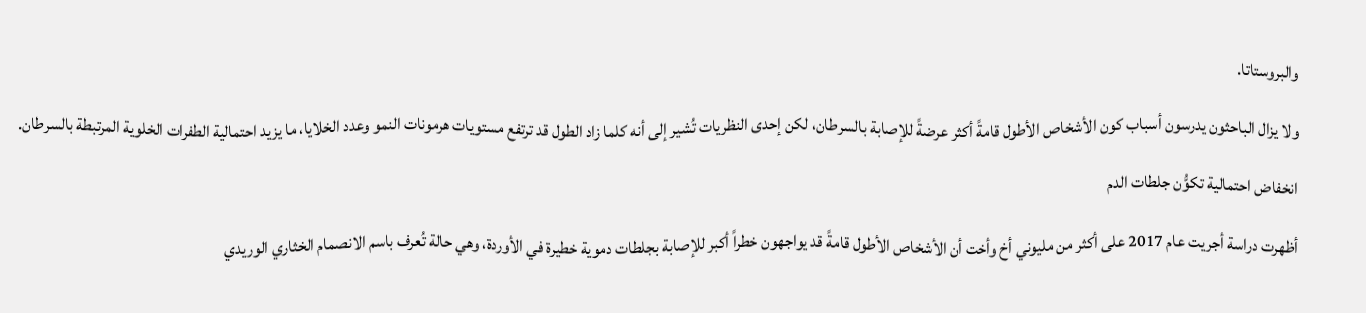والبروستاتا.

ولا يزال الباحثون يدرسون أسباب كون الأشخاص الأطول قامةً أكثر عرضةً للإصابة بالسرطان، لكن إحدى النظريات تُشير إلى أنه كلما زاد الطول قد ترتفع مستويات هرمونات النمو وعدد الخلايا، ما يزيد احتمالية الطفرات الخلوية المرتبطة بالسرطان.

انخفاض احتمالية تكوُّن جلطات الدم

أظهرت دراسة أجريت عام 2017 على أكثر من مليوني أخ وأخت أن الأشخاص الأطول قامةً قد يواجهون خطراً أكبر للإصابة بجلطات دموية خطيرة في الأوردة، وهي حالة تُعرف باسم الانصمام الخثاري الوريدي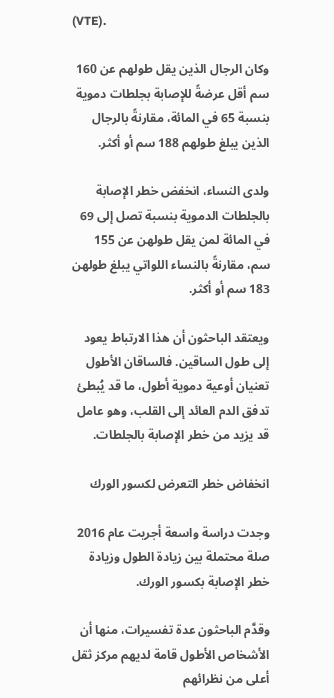(VTE).

وكان الرجال الذين يقل طولهم عن 160 سم أقل عرضةً للإصابة بجلطات دموية بنسبة 65 في المائة، مقارنةً بالرجال الذين يبلغ طولهم 188 سم أو أكثر.

ولدى النساء، انخفض خطر الإصابة بالجلطات الدموية بنسبة تصل إلى 69 في المائة لمن يقل طولهن عن 155 سم، مقارنةً بالنساء اللواتي يبلغ طولهن 183 سم أو أكثر.

ويعتقد الباحثون أن هذا الارتباط يعود إلى طول الساقين. فالساقان الأطول تعنيان أوعية دموية أطول، ما قد يُبطئ تدفق الدم العائد إلى القلب، وهو عامل قد يزيد من خطر الإصابة بالجلطات.

انخفاض خطر التعرض لكسور الورك

وجدت دراسة واسعة أجريت عام 2016 صلة محتملة بين زيادة الطول وزيادة خطر الإصابة بكسور الورك.

وقدَّم الباحثون عدة تفسيرات، منها أن الأشخاص الأطول قامة لديهم مركز ثقل أعلى من نظرائهم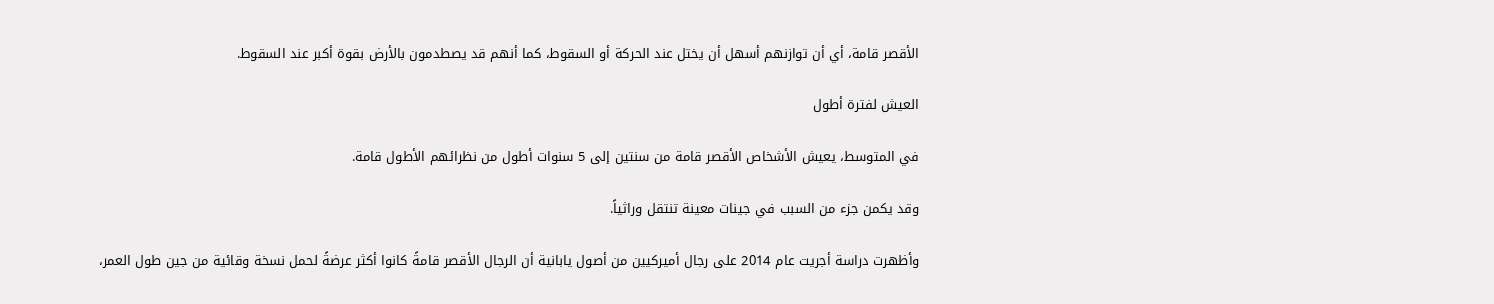الأقصر قامة، أي أن توازنهم أسهل أن يختل عند الحركة أو السقوط، كما أنهم قد يصطدمون بالأرض بقوة أكبر عند السقوط.

العيش لفترة أطول

في المتوسط، يعيش الأشخاص الأقصر قامة من سنتين إلى 5 سنوات أطول من نظرائهم الأطول قامة.

وقد يكمن جزء من السبب في جينات معينة تنتقل وراثياً.

وأظهرت دراسة أجريت عام 2014 على رجال أميركيين من أصول يابانية أن الرجال الأقصر قامةً كانوا أكثر عرضةً لحمل نسخة وقائية من جين طول العمر،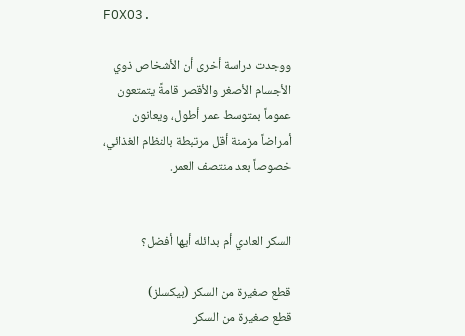FOXO3.

ووجدت دراسة أخرى أن الأشخاص ذوي الأجسام الأصغر والأقصر قامةً يتمتعون عموماً بمتوسط عمر أطول، ويعانون أمراضاً مزمنة أقل مرتبطة بالنظام الغذائي، خصوصاً بعد منتصف العمر.


السكر العادي أم بدائله أيها أفضل؟

قطع صغيرة من السكر (بيكسلز)
قطع صغيرة من السكر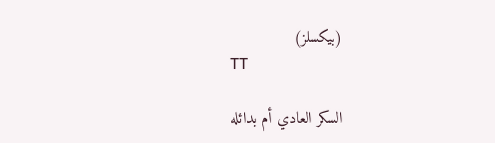(بيكسلز)
TT

السكر العادي أم بدائله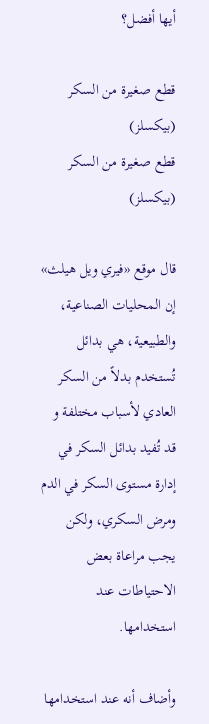أيها أفضل؟

قطع صغيرة من السكر (بيكسلز)
قطع صغيرة من السكر (بيكسلز)

قال موقع «فيري ويل هيلث» إن المحليات الصناعية، والطبيعية، هي بدائل تُستخدم بدلاً من السكر العادي لأسباب مختلفة و قد تُفيد بدائل السكر في إدارة مستوى السكر في الدم ومرض السكري، ولكن يجب مراعاة بعض الاحتياطات عند استخدامها.

وأضاف أنه عند استخدامها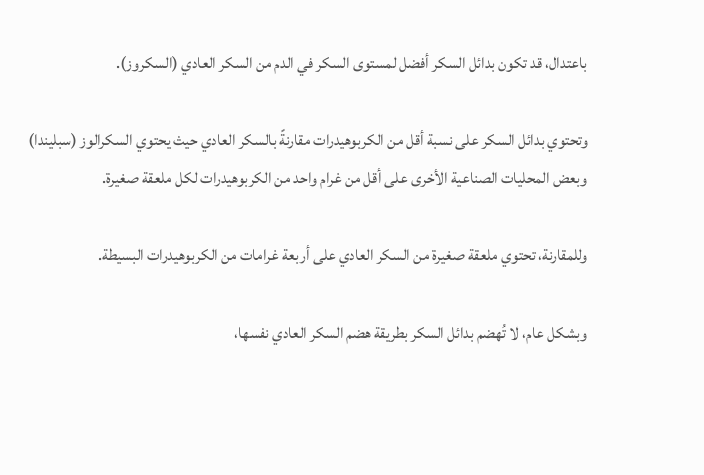باعتدال، قد تكون بدائل السكر أفضل لمستوى السكر في الدم من السكر العادي (السكروز).

وتحتوي بدائل السكر على نسبة أقل من الكربوهيدرات مقارنةً بالسكر العادي حيث يحتوي السكرالوز (سبليندا) وبعض المحليات الصناعية الأخرى على أقل من غرام واحد من الكربوهيدرات لكل ملعقة صغيرة.

وللمقارنة، تحتوي ملعقة صغيرة من السكر العادي على أربعة غرامات من الكربوهيدرات البسيطة.

وبشكل عام، لا تُهضم بدائل السكر بطريقة هضم السكر العادي نفسها،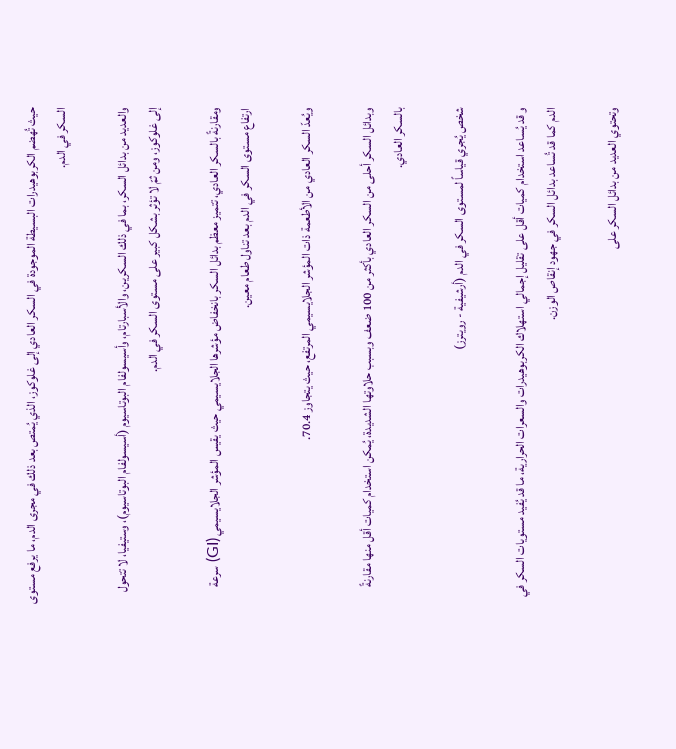حيث تُهضم الكربوهيدرات البسيطة الموجودة في السكر العادي إلى غلوكوز، الذي يُمتص بعد ذلك في مجرى الدم، ما يرفع مستوى السكر في الدم.

والعديد من بدائل السكر، بما في ذلك السكرين، والأسبارتام، وأسيسولفام البوتاسيوم (أسيسولفام البوتاسيوم)، وستيفيا، لا تتحول إلى غلوكوز، ومن ثمّ لا تؤثر بشكل كبير على مستوى السكر في الدم.

ومقارنةً بالسكر العادي، تتميز معظم بدائل السكر بانخفاض مؤشرها الجلايسيمي حيث يقيس المؤشر الجلايسيمي (GI) سرعة ارتفاع مستوى السكر في الدم بعد تناول طعام معين.

ويُعدّ السكر العادي من الأطعمة ذات المؤشر الجلايسيمي المرتفع، حيث يتجاوز 70.4.

وبدائل السكر أحلى من السكر العادي بأكثر من 100 ضعف وبسبب حلاوتها الشديدة، يُمكن استخدام كميات أقل منها مقارنةً بالسكر العادي.

شخص يُجري قياساً لمستوى السكر في الدم (أرشيفية - رويترز)

و قد يُساعد استخدام كميات أقل على تقليل إجمالي استهلاك الكربوهيدرات والسعرات الحرارية، ما قد يُفيد مستويات السكر في الدم كما قد تُساعد بدائل السكر في جهود إنقاص الوزن.

وتحتوي العديد من بدائل السكر على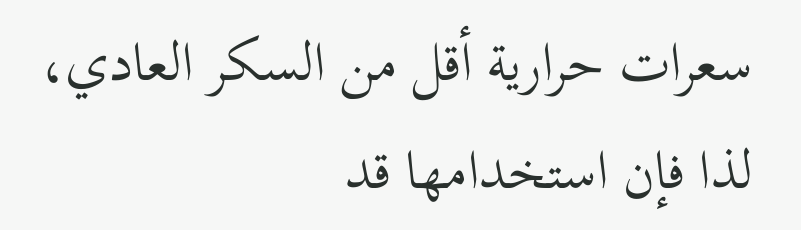سعرات حرارية أقل من السكر العادي، لذا فإن استخدامها قد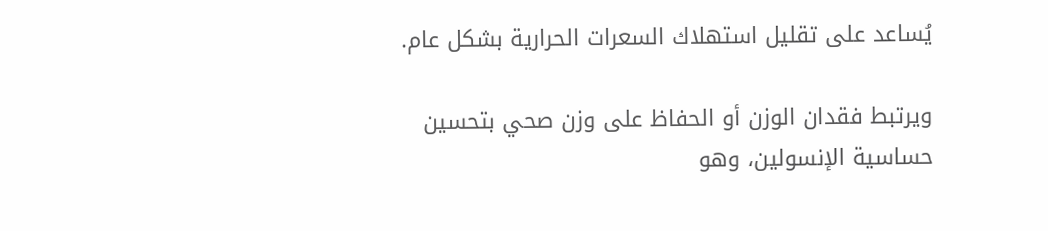يُساعد على تقليل استهلاك السعرات الحرارية بشكل عام.

ويرتبط فقدان الوزن أو الحفاظ على وزن صحي بتحسين حساسية الإنسولين، وهو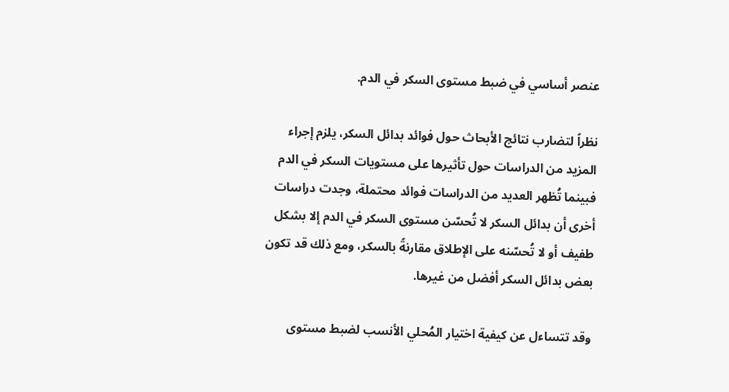عنصر أساسي في ضبط مستوى السكر في الدم.

نظراً لتضارب نتائج الأبحاث حول فوائد بدائل السكر، يلزم إجراء المزيد من الدراسات حول تأثيرها على مستويات السكر في الدم فبينما تُظهر العديد من الدراسات فوائد محتملة، وجدت دراسات أخرى أن بدائل السكر لا تُحسّن مستوى السكر في الدم إلا بشكل طفيف أو لا تُحسّنه على الإطلاق مقارنةً بالسكر، ومع ذلك قد تكون بعض بدائل السكر أفضل من غيرها.

وقد تتساءل عن كيفية اختيار المُحلي الأنسب لضبط مستوى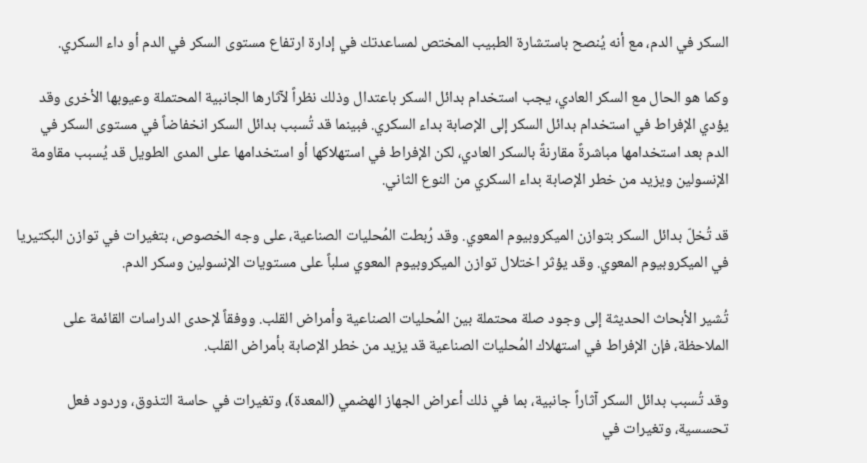السكر في الدم، مع أنه يُنصح باستشارة الطبيب المختص لمساعدتك في إدارة ارتفاع مستوى السكر في الدم أو داء السكري.

وكما هو الحال مع السكر العادي، يجب استخدام بدائل السكر باعتدال وذلك نظراً لآثارها الجانبية المحتملة وعيوبها الأخرى وقد يؤدي الإفراط في استخدام بدائل السكر إلى الإصابة بداء السكري. فبينما قد تُسبب بدائل السكر انخفاضاً في مستوى السكر في الدم بعد استخدامها مباشرةً مقارنةً بالسكر العادي، لكن الإفراط في استهلاكها أو استخدامها على المدى الطويل قد يُسبب مقاومة الإنسولين ويزيد من خطر الإصابة بداء السكري من النوع الثاني.

قد تُخلّ بدائل السكر بتوازن الميكروبيوم المعوي. وقد رُبطت المُحليات الصناعية، على وجه الخصوص، بتغيرات في توازن البكتيريا في الميكروبيوم المعوي. وقد يؤثر اختلال توازن الميكروبيوم المعوي سلباً على مستويات الإنسولين وسكر الدم.

تُشير الأبحاث الحديثة إلى وجود صلة محتملة بين المُحليات الصناعية وأمراض القلب. ووفقاً لإحدى الدراسات القائمة على الملاحظة، فإن الإفراط في استهلاك المُحليات الصناعية قد يزيد من خطر الإصابة بأمراض القلب.

وقد تُسبب بدائل السكر آثاراً جانبية، بما في ذلك أعراض الجهاز الهضمي (المعدة)، وتغيرات في حاسة التذوق، وردود فعل تحسسية، وتغيرات في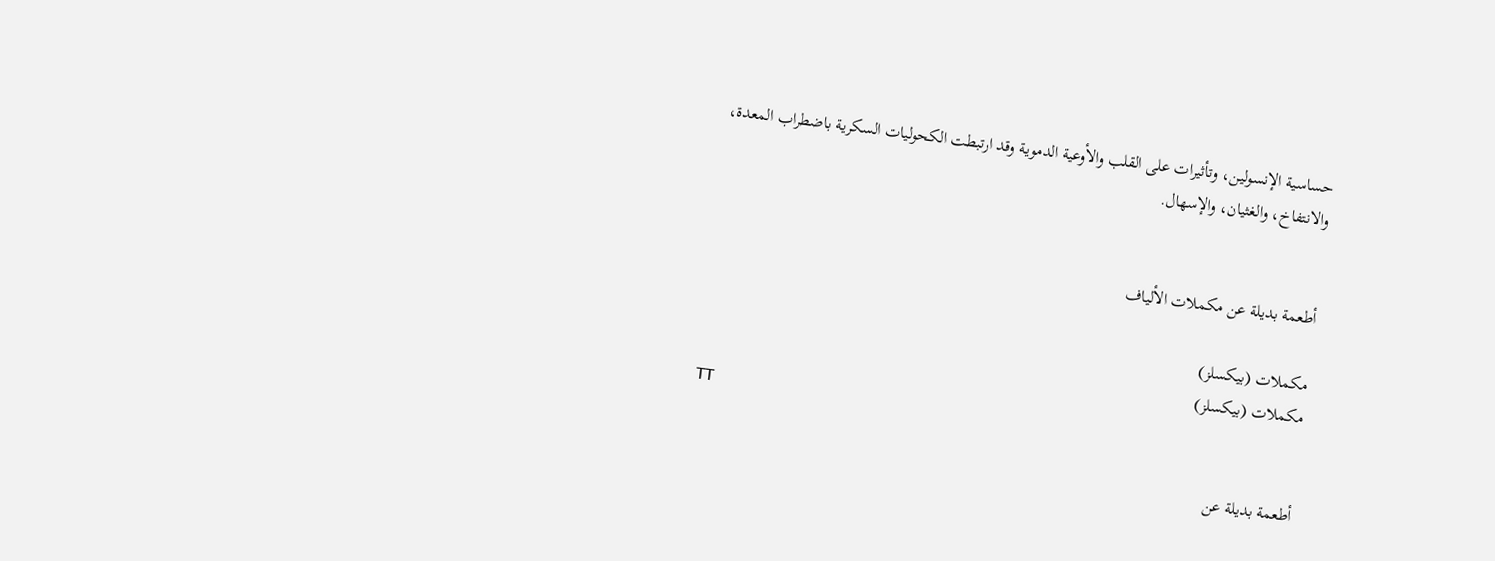حساسية الإنسولين، وتأثيرات على القلب والأوعية الدموية وقد ارتبطت الكحوليات السكرية باضطراب المعدة، والانتفاخ، والغثيان، والإسهال.


أطعمة بديلة عن مكملات الألياف

مكملات (بيكسلز)
مكملات (بيكسلز)
TT

أطعمة بديلة عن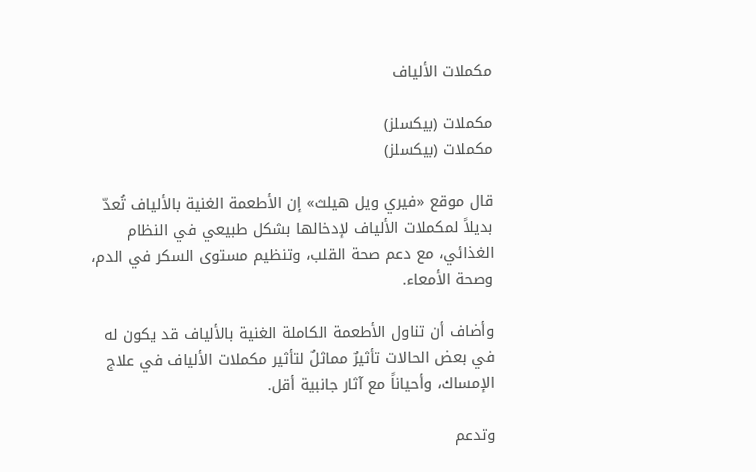مكملات الألياف

مكملات (بيكسلز)
مكملات (بيكسلز)

قال موقع «فيري ويل هيلث» إن الأطعمة الغنية بالألياف تُعدّ بديلاً لمكملات الألياف لإدخالها بشكل طبيعي في النظام الغذائي، مع دعم صحة القلب، وتنظيم مستوى السكر في الدم، وصحة الأمعاء.

وأضاف أن تناول الأطعمة الكاملة الغنية بالألياف قد يكون له في بعض الحالات تأثيرٌ مماثلٌ لتأثير مكملات الألياف في علاج الإمساك، وأحياناً مع آثار جانبية أقل.

وتدعم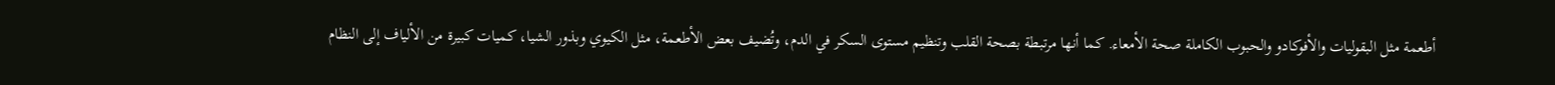أطعمة مثل البقوليات والأفوكادو والحبوب الكاملة صحة الأمعاء. كما أنها مرتبطة بصحة القلب وتنظيم مستوى السكر في الدم، وتُضيف بعض الأطعمة، مثل الكيوي وبذور الشيا، كميات كبيرة من الألياف إلى النظام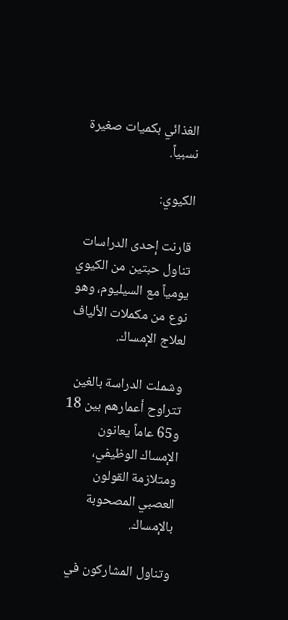الغذائي بكميات صغيرة نسبياً.

الكيوي:

قارنت إحدى الدراسات تناول حبتين من الكيوي يومياً مع السيليوم، وهو نوع من مكملات الألياف لعلاج الإمساك.

وشملت الدراسة بالغين تتراوح أعمارهم بين 18 و65 عاماً يعانون الإمساك الوظيفي، ومتلازمة القولون العصبي المصحوبة بالإمساك.

وتناول المشاركون في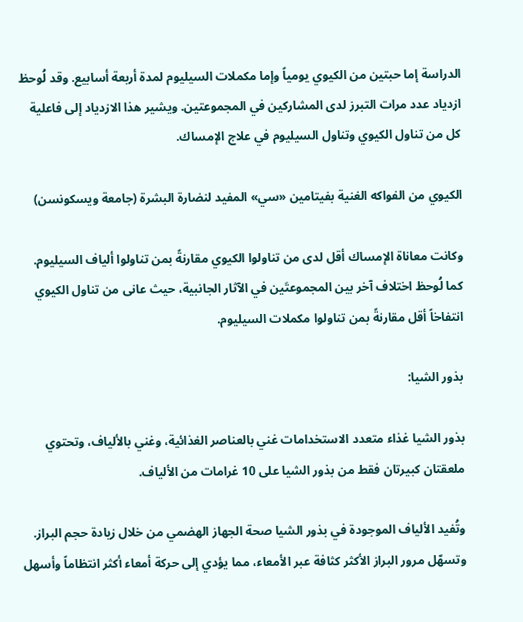الدراسة إما حبتين من الكيوي يومياً وإما مكملات السيليوم لمدة أربعة أسابيع. وقد لُوحظ ازدياد عدد مرات التبرز لدى المشاركين في المجموعتين. ويشير هذا الازدياد إلى فاعلية كل من تناول الكيوي وتناول السيليوم في علاج الإمساك.

الكيوي من الفواكه الغنية بفيتامين «سي» المفيد لنضارة البشرة (جامعة ويسكونسن)

وكانت معاناة الإمساك أقل لدى من تناولوا الكيوي مقارنةً بمن تناولوا ألياف السيليوم. كما لُوحظ اختلاف آخر بين المجموعتَين في الآثار الجانبية، حيث عانى من تناول الكيوي انتفاخاً أقل مقارنةً بمن تناولوا مكملات السيليوم.

بذور الشيا:

بذور الشيا غذاء متعدد الاستخدامات غني بالعناصر الغذائية، وغني بالألياف، وتحتوي ملعقتان كبيرتان فقط من بذور الشيا على 10 غرامات من الألياف.

وتُفيد الألياف الموجودة في بذور الشيا صحة الجهاز الهضمي من خلال زيادة حجم البراز. وتسهّل مرور البراز الأكثر كثافة عبر الأمعاء، مما يؤدي إلى حركة أمعاء أكثر انتظاماً وأسهل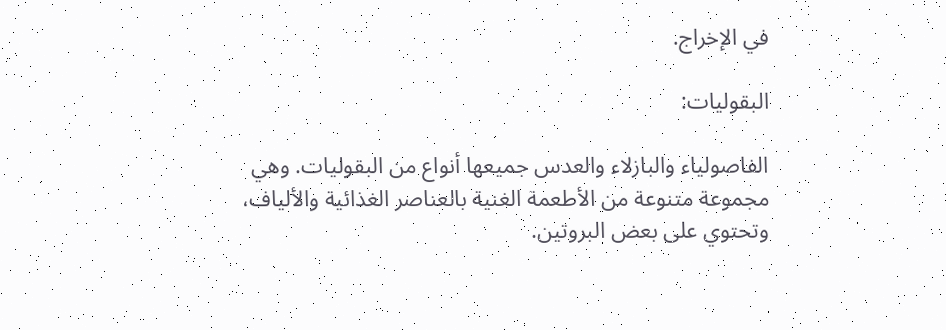في الإخراج.

البقوليات:

الفاصولياء والبازلاء والعدس جميعها أنواع من البقوليات. وهي مجموعة متنوعة من الأطعمة الغنية بالعناصر الغذائية والألياف، وتحتوي على بعض البروتين.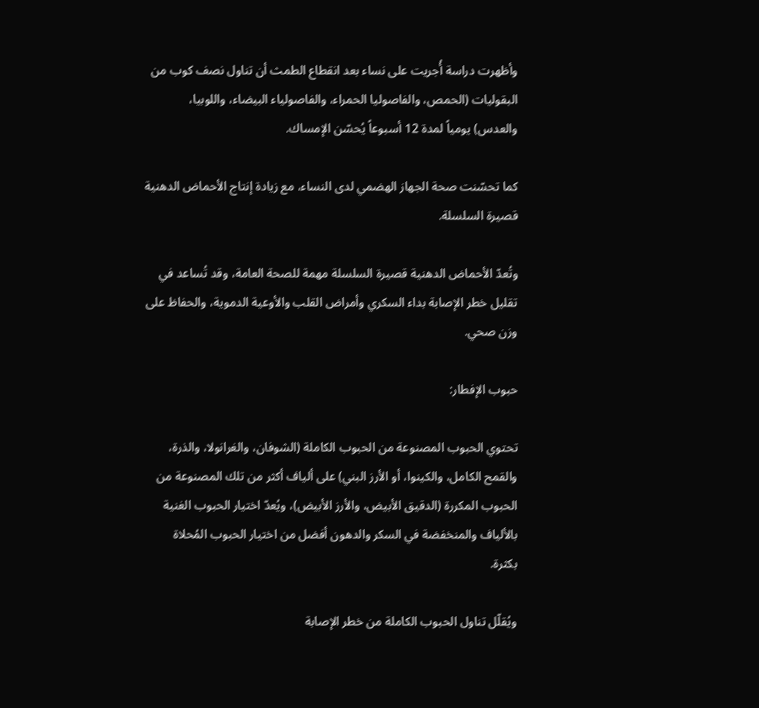وأظهرت دراسة أُجريت على نساء بعد انقطاع الطمث أن تناول نصف كوب من البقوليات (الحمص، والفاصوليا الحمراء، والفاصولياء البيضاء، واللوبيا، والعدس) يومياً لمدة 12 أسبوعاً يُحسّن الإمساك.

كما تحسّنت صحة الجهاز الهضمي لدى النساء، مع زيادة إنتاج الأحماض الدهنية قصيرة السلسلة.

وتُعدّ الأحماض الدهنية قصيرة السلسلة مهمة للصحة العامة، وقد تُساعد في تقليل خطر الإصابة بداء السكري وأمراض القلب والأوعية الدموية، والحفاظ على وزن صحي.

حبوب الإفطار:

تحتوي الحبوب المصنوعة من الحبوب الكاملة (الشوفان، والغرانولا، والذرة، والقمح الكامل، والكينوا، أو الأرز البني) على ألياف أكثر من تلك المصنوعة من الحبوب المكررة (الدقيق الأبيض، والأرز الأبيض)، ويُعدّ اختيار الحبوب الغنية بالألياف والمنخفضة في السكر والدهون أفضل من اختيار الحبوب المُحلاة بكثرة.

ويُقلّل تناول الحبوب الكاملة من خطر الإصابة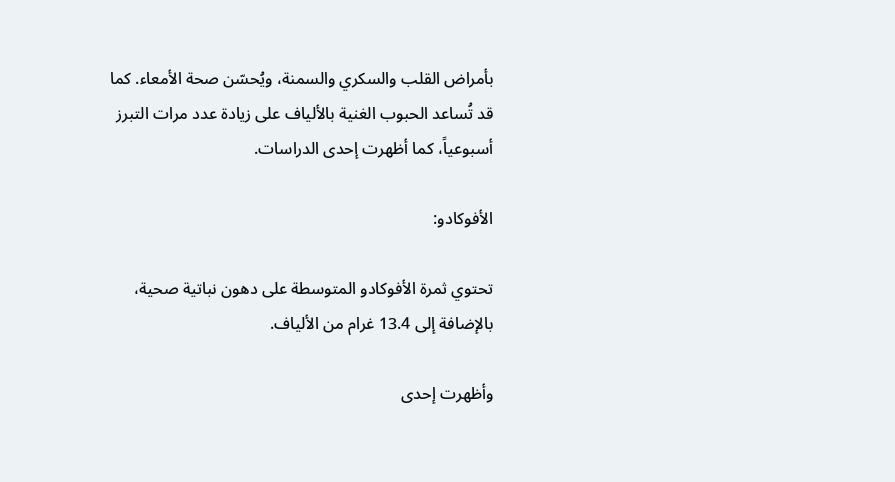بأمراض القلب والسكري والسمنة، ويُحسّن صحة الأمعاء. كما قد تُساعد الحبوب الغنية بالألياف على زيادة عدد مرات التبرز أسبوعياً، كما أظهرت إحدى الدراسات.

الأفوكادو:

تحتوي ثمرة الأفوكادو المتوسطة على دهون نباتية صحية، بالإضافة إلى 13.4 غرام من الألياف.

وأظهرت إحدى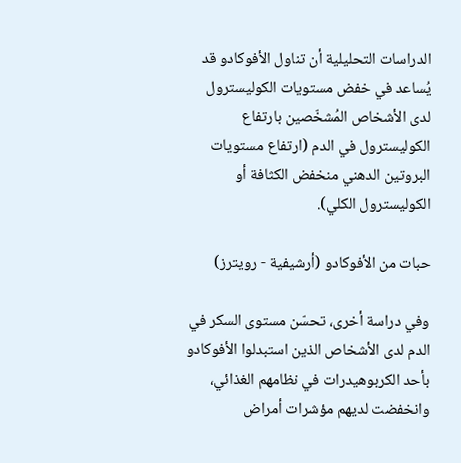الدراسات التحليلية أن تناول الأفوكادو قد يُساعد في خفض مستويات الكوليسترول لدى الأشخاص المُشخّصين بارتفاع الكوليسترول في الدم (ارتفاع مستويات البروتين الدهني منخفض الكثافة أو الكوليسترول الكلي).

حبات من الأفوكادو (أرشيفية - رويترز)

وفي دراسة أخرى، تحسّن مستوى السكر في الدم لدى الأشخاص الذين استبدلوا الأفوكادو بأحد الكربوهيدرات في نظامهم الغذائي، وانخفضت لديهم مؤشرات أمراض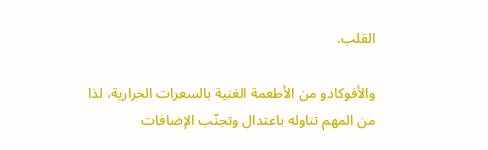القلب.

والأفوكادو من الأطعمة الغنية بالسعرات الحرارية، لذا من المهم تناوله باعتدال وتجنّب الإضافات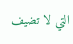التي لا تضيف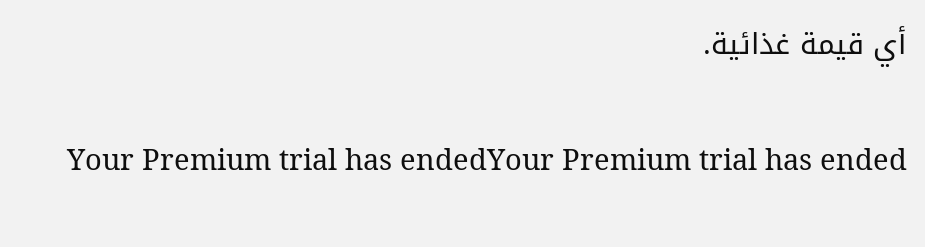أي قيمة غذائية.

Your Premium trial has endedYour Premium trial has ended